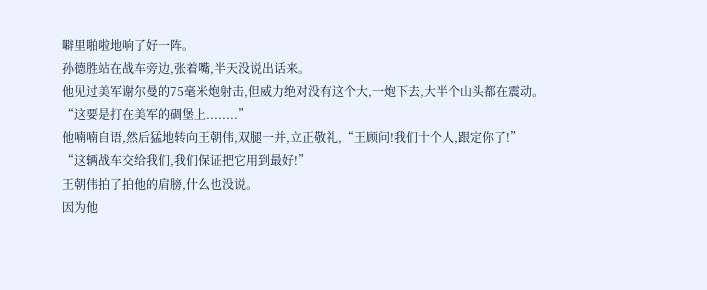噼里啪啦地响了好一阵。
孙德胜站在战车旁边,张着嘴,半天没说出话来。
他见过美军谢尔曼的75毫米炮射击,但威力绝对没有这个大,一炮下去,大半个山头都在震动。
“这要是打在美军的碉堡上........”
他喃喃自语,然后猛地转向王朝伟,双腿一并,立正敬礼,“王顾问!我们十个人,跟定你了!”
“这辆战车交给我们,我们保证把它用到最好!”
王朝伟拍了拍他的肩膀,什么也没说。
因为他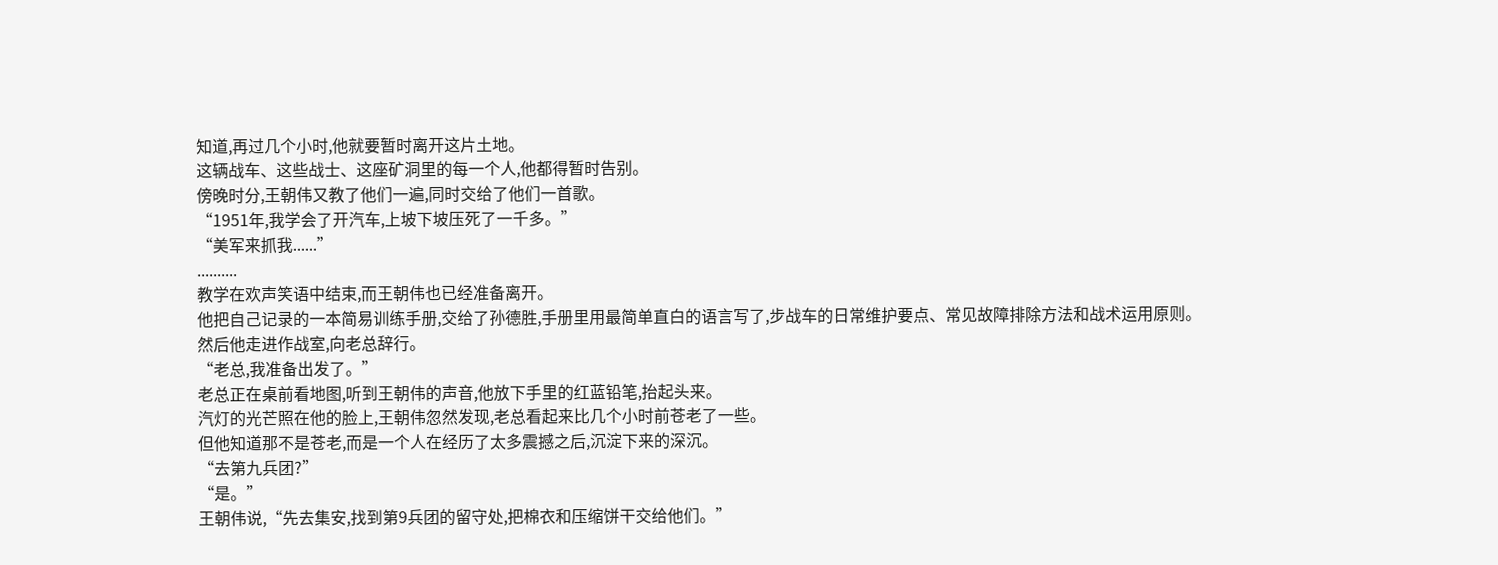知道,再过几个小时,他就要暂时离开这片土地。
这辆战车、这些战士、这座矿洞里的每一个人,他都得暂时告别。
傍晚时分,王朝伟又教了他们一遍,同时交给了他们一首歌。
“1951年,我学会了开汽车,上坡下坡压死了一千多。”
“美军来抓我......”
..........
教学在欢声笑语中结束,而王朝伟也已经准备离开。
他把自己记录的一本简易训练手册,交给了孙德胜,手册里用最简单直白的语言写了,步战车的日常维护要点、常见故障排除方法和战术运用原则。
然后他走进作战室,向老总辞行。
“老总,我准备出发了。”
老总正在桌前看地图,听到王朝伟的声音,他放下手里的红蓝铅笔,抬起头来。
汽灯的光芒照在他的脸上,王朝伟忽然发现,老总看起来比几个小时前苍老了一些。
但他知道那不是苍老,而是一个人在经历了太多震撼之后,沉淀下来的深沉。
“去第九兵团?”
“是。”
王朝伟说,“先去集安,找到第9兵团的留守处,把棉衣和压缩饼干交给他们。”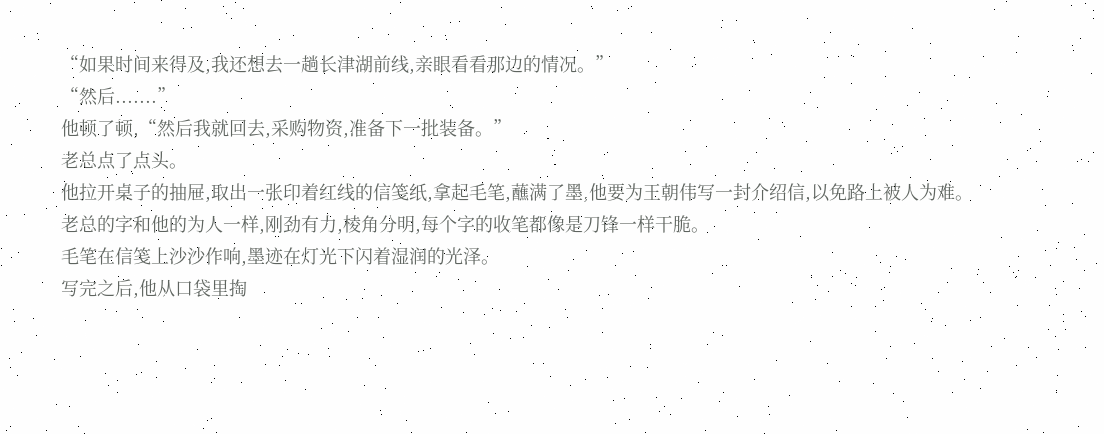“如果时间来得及,我还想去一趟长津湖前线,亲眼看看那边的情况。”
“然后.......”
他顿了顿,“然后我就回去,采购物资,准备下一批装备。”
老总点了点头。
他拉开桌子的抽屉,取出一张印着红线的信笺纸,拿起毛笔,蘸满了墨,他要为王朝伟写一封介绍信,以免路上被人为难。
老总的字和他的为人一样,刚劲有力,棱角分明,每个字的收笔都像是刀锋一样干脆。
毛笔在信笺上沙沙作响,墨迹在灯光下闪着湿润的光泽。
写完之后,他从口袋里掏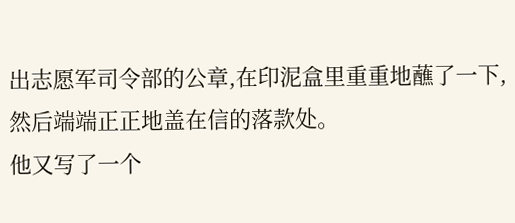出志愿军司令部的公章,在印泥盒里重重地蘸了一下,然后端端正正地盖在信的落款处。
他又写了一个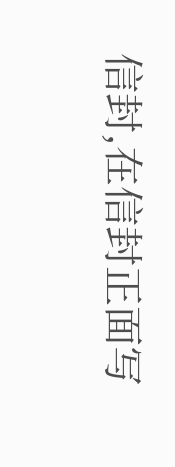信封,在信封正面写